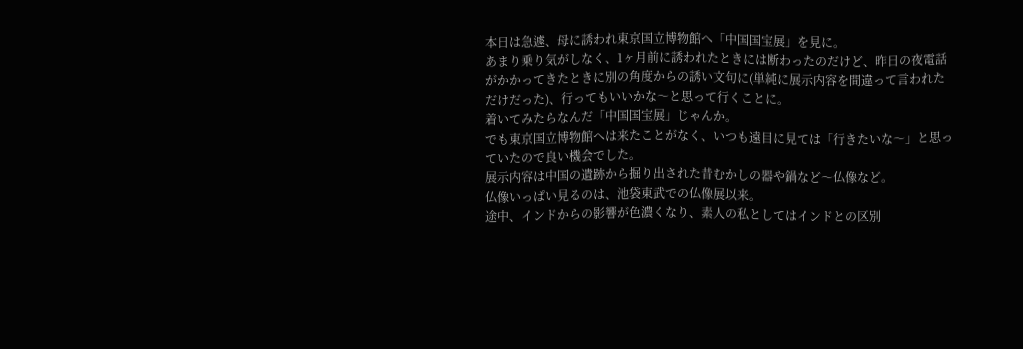本日は急遽、母に誘われ東京国立博物館へ「中国国宝展」を見に。
あまり乗り気がしなく、1ヶ月前に誘われたときには断わったのだけど、昨日の夜電話がかかってきたときに別の角度からの誘い文句に(単純に展示内容を間違って言われただけだった)、行ってもいいかな〜と思って行くことに。
着いてみたらなんだ「中国国宝展」じゃんか。
でも東京国立博物館へは来たことがなく、いつも遠目に見ては「行きたいな〜」と思っていたので良い機会でした。
展示内容は中国の遺跡から掘り出された昔むかしの器や鍋など〜仏像など。
仏像いっぱい見るのは、池袋東武での仏像展以来。
途中、インドからの影響が色濃くなり、素人の私としてはインドとの区別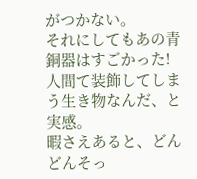がつかない。
それにしてもあの青銅器はすごかった!
人間て装飾してしまう生き物なんだ、と実感。
暇さえあると、どんどんそっ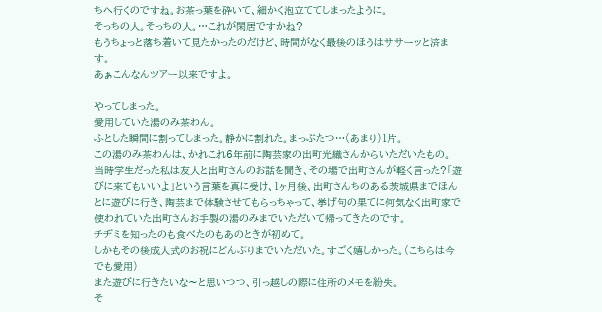ちへ行くのですね。お茶っ葉を砕いて、細かく泡立ててしまったように。
そっちの人。そっちの人。…これが閑居ですかね?
もうちょっと落ち着いて見たかったのだけど、時間がなく最後のほうはササーッと済ます。
あぁこんなんツアー以来ですよ。

やってしまった。
愛用していた湯のみ茶わん。
ふとした瞬間に割ってしまった。静かに割れた。まっぷたつ…(あまり)1片。
この湯のみ茶わんは、かれこれ6年前に陶芸家の出町光織さんからいただいたもの。
当時学生だった私は友人と出町さんのお話を聞き、その場で出町さんが軽く言った?「遊びに来てもいいよ」という言葉を真に受け、1ヶ月後、出町さんちのある茨城県までほんとに遊びに行き、陶芸まで体験させてもらっちゃって、挙げ句の果てに何気なく出町家で使われていた出町さんお手製の湯のみまでいただいて帰ってきたのです。
チヂミを知ったのも食べたのもあのときが初めて。
しかもその後成人式のお祝にどんぶりまでいただいた。すごく嬉しかった。(こちらは今でも愛用)
また遊びに行きたいな〜と思いつつ、引っ越しの際に住所のメモを紛失。
そ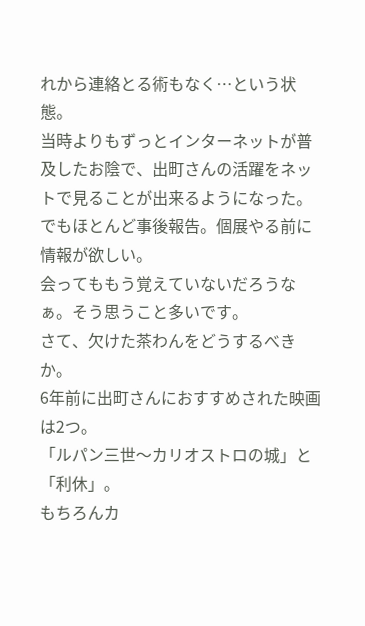れから連絡とる術もなく…という状態。
当時よりもずっとインターネットが普及したお陰で、出町さんの活躍をネットで見ることが出来るようになった。でもほとんど事後報告。個展やる前に情報が欲しい。
会ってももう覚えていないだろうなぁ。そう思うこと多いです。
さて、欠けた茶わんをどうするべきか。
6年前に出町さんにおすすめされた映画は2つ。
「ルパン三世〜カリオストロの城」と「利休」。
もちろんカ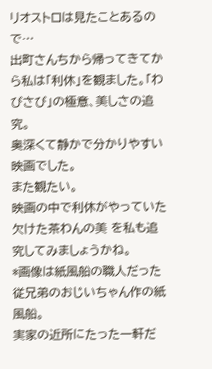リオストロは見たことあるので…
出町さんちから帰ってきてから私は「利休」を観ました。「わびさび」の極意、美しさの追究。
奥深くて静かで分かりやすい映画でした。
また観たい。
映画の中で利休がやっていた 欠けた茶わんの美 を私も追究してみましょうかね。
*画像は紙風船の職人だった従兄弟のおじいちゃん作の紙風船。
実家の近所にたった一軒だ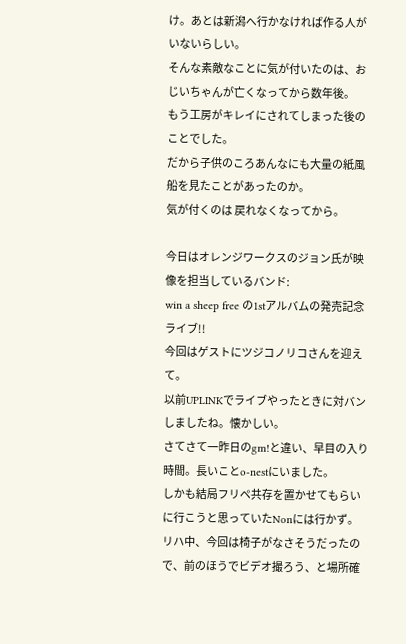け。あとは新潟へ行かなければ作る人がいないらしい。
そんな素敵なことに気が付いたのは、おじいちゃんが亡くなってから数年後。
もう工房がキレイにされてしまった後のことでした。
だから子供のころあんなにも大量の紙風船を見たことがあったのか。
気が付くのは 戻れなくなってから。

今日はオレンジワークスのジョン氏が映像を担当しているバンド:
win a sheep free の1stアルバムの発売記念ライブ!!
今回はゲストにツジコノリコさんを迎えて。
以前UPLINKでライブやったときに対バンしましたね。懐かしい。
さてさて一昨日のgm!と違い、早目の入り時間。長いことo-nestにいました。
しかも結局フリペ共存を置かせてもらいに行こうと思っていたNonには行かず。
リハ中、今回は椅子がなさそうだったので、前のほうでビデオ撮ろう、と場所確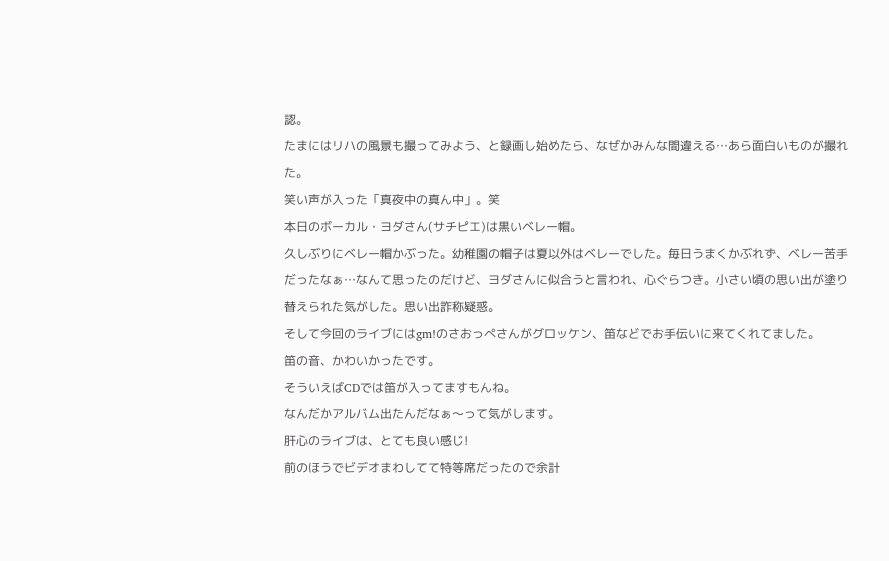認。
たまにはリハの風景も撮ってみよう、と録画し始めたら、なぜかみんな間違える…あら面白いものが撮れた。
笑い声が入った「真夜中の真ん中」。笑
本日のボーカル・ヨダさん(サチピエ)は黒いベレー帽。
久しぶりにベレー帽かぶった。幼稚園の帽子は夏以外はベレーでした。毎日うまくかぶれず、ベレー苦手だったなぁ…なんて思ったのだけど、ヨダさんに似合うと言われ、心ぐらつき。小さい頃の思い出が塗り替えられた気がした。思い出詐称疑惑。
そして今回のライブにはgm!のさおっぺさんがグロッケン、笛などでお手伝いに来てくれてました。
笛の音、かわいかったです。
そういえばCDでは笛が入ってますもんね。
なんだかアルバム出たんだなぁ〜って気がします。
肝心のライブは、とても良い感じ!
前のほうでビデオまわしてて特等席だったので余計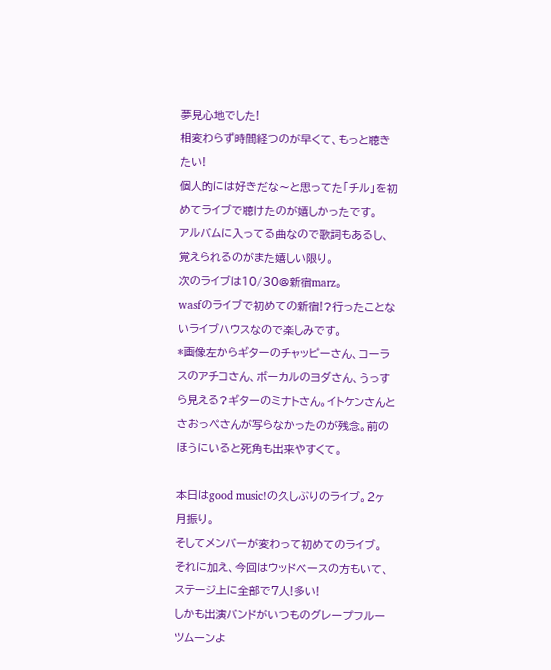夢見心地でした!
相変わらず時間経つのが早くて、もっと聴きたい!
個人的には好きだな〜と思ってた「チル」を初めてライブで聴けたのが嬉しかったです。
アルバムに入ってる曲なので歌詞もあるし、覚えられるのがまた嬉しい限り。
次のライブは10/30@新宿marz。
wasfのライブで初めての新宿!?行ったことないライブハウスなので楽しみです。
*画像左からギターのチャッピーさん、コーラスのアチコさん、ボーカルのヨダさん、うっすら見える?ギターのミナトさん。イトケンさんとさおっぺさんが写らなかったのが残念。前のほうにいると死角も出来やすくて。

本日はgood music!の久しぶりのライブ。2ヶ月振り。
そしてメンバーが変わって初めてのライブ。
それに加え、今回はウッドベースの方もいて、ステージ上に全部で7人!多い!
しかも出演バンドがいつものグレープフルーツムーンよ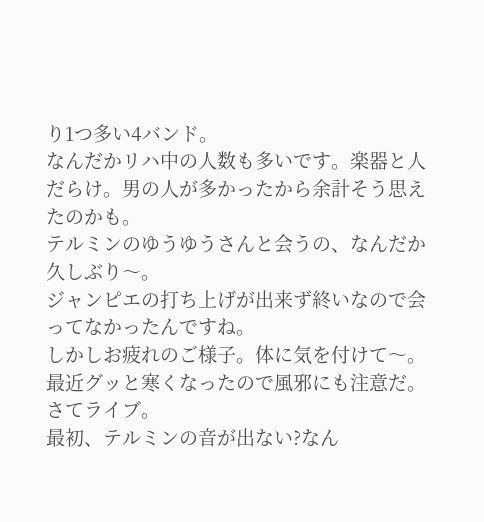り1つ多い4バンド。
なんだかリハ中の人数も多いです。楽器と人だらけ。男の人が多かったから余計そう思えたのかも。
テルミンのゆうゆうさんと会うの、なんだか久しぶり〜。
ジャンピエの打ち上げが出来ず終いなので会ってなかったんですね。
しかしお疲れのご様子。体に気を付けて〜。
最近グッと寒くなったので風邪にも注意だ。
さてライブ。
最初、テルミンの音が出ない?なん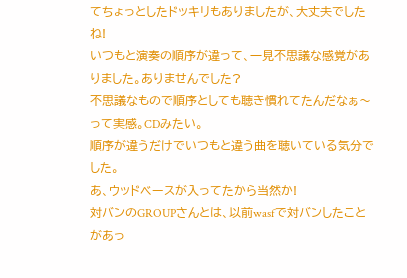てちょっとしたドッキリもありましたが、大丈夫でしたね!
いつもと演奏の順序が違って、一見不思議な感覚がありました。ありませんでした?
不思議なもので順序としても聴き慣れてたんだなぁ〜って実感。CDみたい。
順序が違うだけでいつもと違う曲を聴いている気分でした。
あ、ウッドベースが入ってたから当然か!
対バンのGROUPさんとは、以前wasfで対バンしたことがあっ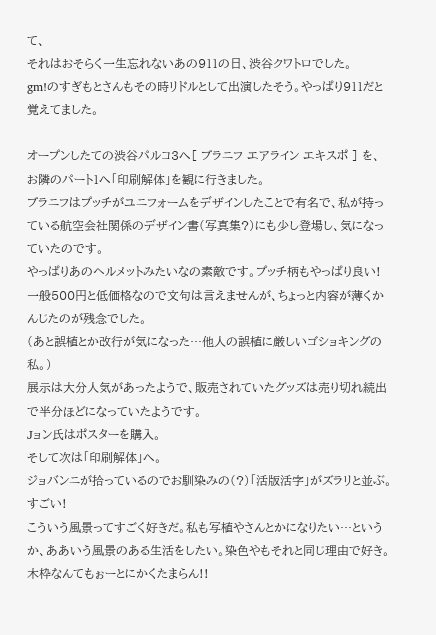て、
それはおそらく一生忘れないあの911の日、渋谷クワトロでした。
gm!のすぎもとさんもその時リドルとして出演したそう。やっぱり911だと覚えてました。

オープンしたての渋谷パルコ3へ[ ブラニフ エアライン エキスポ ] を、
お隣のパート1へ「印刷解体」を観に行きました。
ブラニフはプッチがユニフォームをデザインしたことで有名で、私が持っている航空会社関係のデザイン書(写真集?)にも少し登場し、気になっていたのです。
やっぱりあのヘルメットみたいなの素敵です。プッチ柄もやっぱり良い!
一般500円と低価格なので文句は言えませんが、ちょっと内容が薄くかんじたのが残念でした。
(あと誤植とか改行が気になった…他人の誤植に厳しいゴショキングの私。)
展示は大分人気があったようで、販売されていたグッズは売り切れ続出で半分ほどになっていたようです。
Jョン氏はポスターを購入。
そして次は「印刷解体」へ。
ジョバンニが拾っているのでお馴染みの(?)「活版活字」がズラリと並ぶ。すごい!
こういう風景ってすごく好きだ。私も写植やさんとかになりたい…というか、ああいう風景のある生活をしたい。染色やもそれと同じ理由で好き。木枠なんてもぉーとにかくたまらん!!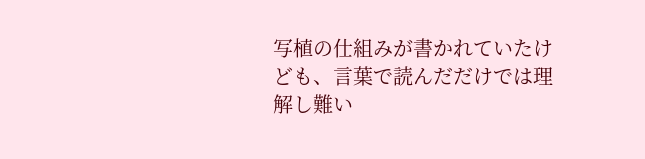写植の仕組みが書かれていたけども、言葉で読んだだけでは理解し難い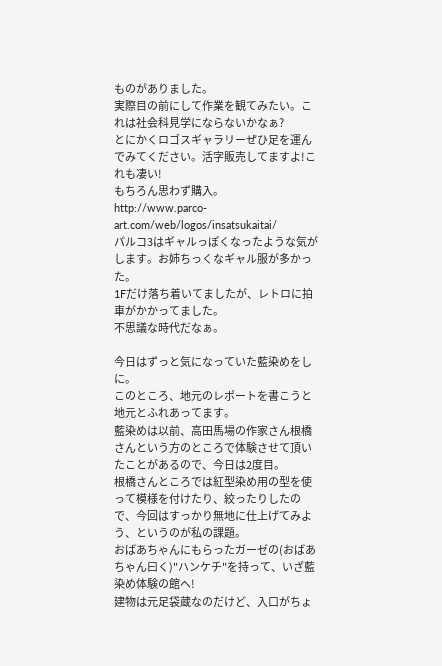ものがありました。
実際目の前にして作業を観てみたい。これは社会科見学にならないかなぁ?
とにかくロゴスギャラリーぜひ足を運んでみてください。活字販売してますよ!これも凄い!
もちろん思わず購入。
http://www.parco-art.com/web/logos/insatsukaitai/
パルコ3はギャルっぽくなったような気がします。お姉ちっくなギャル服が多かった。
1Fだけ落ち着いてましたが、レトロに拍車がかかってました。
不思議な時代だなぁ。

今日はずっと気になっていた藍染めをしに。
このところ、地元のレポートを書こうと地元とふれあってます。
藍染めは以前、高田馬場の作家さん根橋さんという方のところで体験させて頂いたことがあるので、今日は2度目。
根橋さんところでは紅型染め用の型を使って模様を付けたり、絞ったりしたので、今回はすっかり無地に仕上げてみよう、というのが私の課題。
おばあちゃんにもらったガーゼの(おばあちゃん曰く)"ハンケチ"を持って、いざ藍染め体験の館へ!
建物は元足袋蔵なのだけど、入口がちょ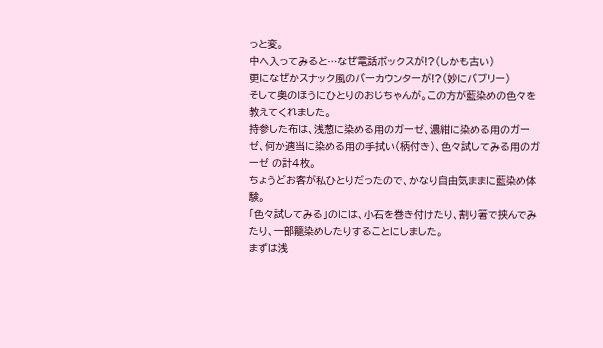っと変。
中へ入ってみると…なぜ電話ボックスが!?(しかも古い)
更になぜかスナック風のバーカウンターが!?(妙にバブリー)
そして奥のほうにひとりのおじちゃんが。この方が藍染めの色々を教えてくれました。
持参した布は、浅葱に染める用のガーゼ、濃紺に染める用のガーゼ、何か適当に染める用の手拭い(柄付き)、色々試してみる用のガーゼ の計4枚。
ちょうどお客が私ひとりだったので、かなり自由気ままに藍染め体験。
「色々試してみる」のには、小石を巻き付けたり、割り箸で挟んでみたり、一部籠染めしたりすることにしました。
まずは浅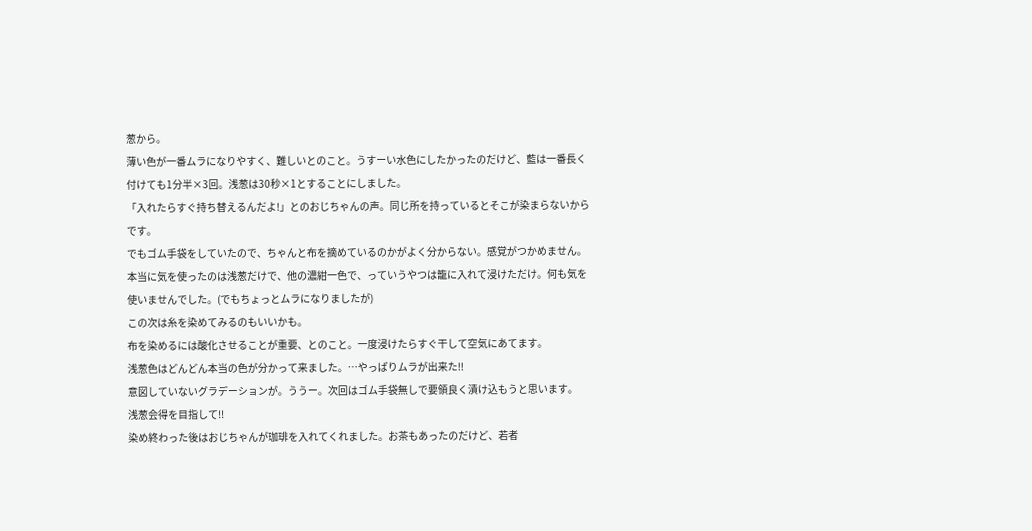葱から。
薄い色が一番ムラになりやすく、難しいとのこと。うすーい水色にしたかったのだけど、藍は一番長く付けても1分半×3回。浅葱は30秒×1とすることにしました。
「入れたらすぐ持ち替えるんだよ!」とのおじちゃんの声。同じ所を持っているとそこが染まらないからです。
でもゴム手袋をしていたので、ちゃんと布を摘めているのかがよく分からない。感覚がつかめません。
本当に気を使ったのは浅葱だけで、他の濃紺一色で、っていうやつは籠に入れて浸けただけ。何も気を使いませんでした。(でもちょっとムラになりましたが)
この次は糸を染めてみるのもいいかも。
布を染めるには酸化させることが重要、とのこと。一度浸けたらすぐ干して空気にあてます。
浅葱色はどんどん本当の色が分かって来ました。…やっぱりムラが出来た!!
意図していないグラデーションが。ううー。次回はゴム手袋無しで要領良く漬け込もうと思います。
浅葱会得を目指して!!
染め終わった後はおじちゃんが珈琲を入れてくれました。お茶もあったのだけど、若者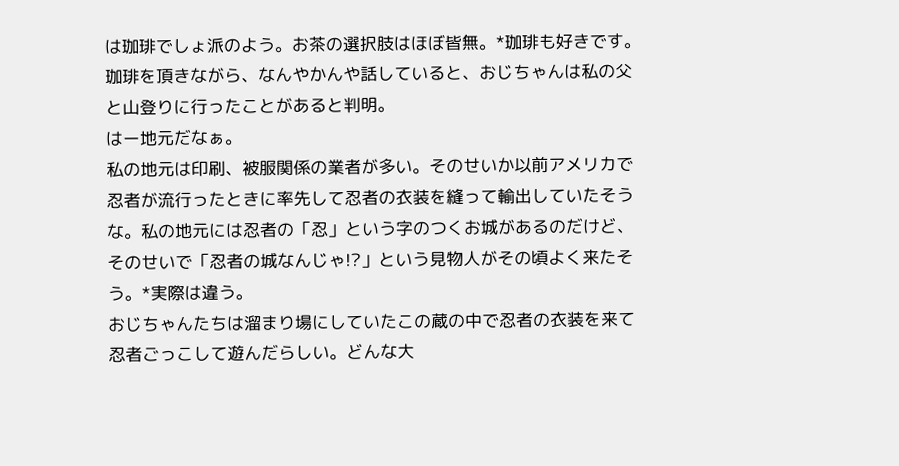は珈琲でしょ派のよう。お茶の選択肢はほぼ皆無。*珈琲も好きです。
珈琲を頂きながら、なんやかんや話していると、おじちゃんは私の父と山登りに行ったことがあると判明。
はー地元だなぁ。
私の地元は印刷、被服関係の業者が多い。そのせいか以前アメリカで忍者が流行ったときに率先して忍者の衣装を縫って輸出していたそうな。私の地元には忍者の「忍」という字のつくお城があるのだけど、そのせいで「忍者の城なんじゃ!?」という見物人がその頃よく来たそう。*実際は違う。
おじちゃんたちは溜まり場にしていたこの蔵の中で忍者の衣装を来て忍者ごっこして遊んだらしい。どんな大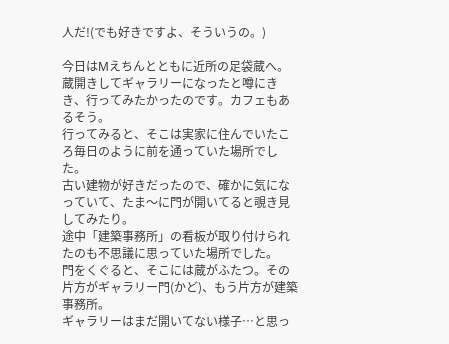人だ!(でも好きですよ、そういうの。)

今日はMえちんとともに近所の足袋蔵へ。
蔵開きしてギャラリーになったと噂にきき、行ってみたかったのです。カフェもあるそう。
行ってみると、そこは実家に住んでいたころ毎日のように前を通っていた場所でした。
古い建物が好きだったので、確かに気になっていて、たま〜に門が開いてると覗き見してみたり。
途中「建築事務所」の看板が取り付けられたのも不思議に思っていた場所でした。
門をくぐると、そこには蔵がふたつ。その片方がギャラリー門(かど)、もう片方が建築事務所。
ギャラリーはまだ開いてない様子…と思っ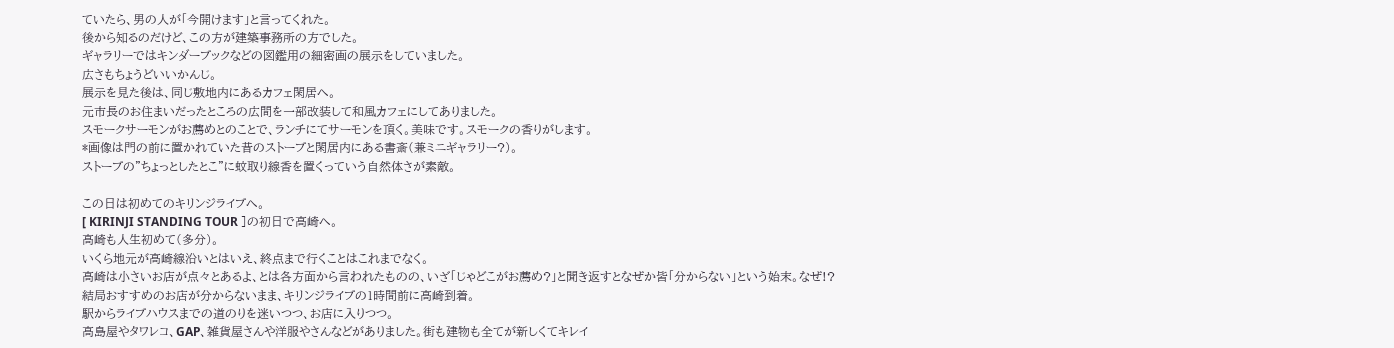ていたら、男の人が「今開けます」と言ってくれた。
後から知るのだけど、この方が建築事務所の方でした。
ギャラリーではキンダーブックなどの図鑑用の細密画の展示をしていました。
広さもちょうどいいかんじ。
展示を見た後は、同じ敷地内にあるカフェ閑居へ。
元市長のお住まいだったところの広間を一部改装して和風カフェにしてありました。
スモークサーモンがお薦めとのことで、ランチにてサーモンを頂く。美味です。スモークの香りがします。
*画像は門の前に置かれていた昔のストーブと閑居内にある書斎(兼ミニギャラリー?)。
ストーブの"ちょっとしたとこ"に蚊取り線香を置くっていう自然体さが素敵。

この日は初めてのキリンジライブへ。
[ KIRINJI STANDING TOUR ]の初日で高崎へ。
高崎も人生初めて(多分)。
いくら地元が高崎線沿いとはいえ、終点まで行くことはこれまでなく。
高崎は小さいお店が点々とあるよ、とは各方面から言われたものの、いざ「じゃどこがお薦め?」と聞き返すとなぜか皆「分からない」という始末。なぜ!?
結局おすすめのお店が分からないまま、キリンジライブの1時間前に高崎到着。
駅からライブハウスまでの道のりを迷いつつ、お店に入りつつ。
高島屋やタワレコ、GAP、雑貨屋さんや洋服やさんなどがありました。街も建物も全てが新しくてキレイ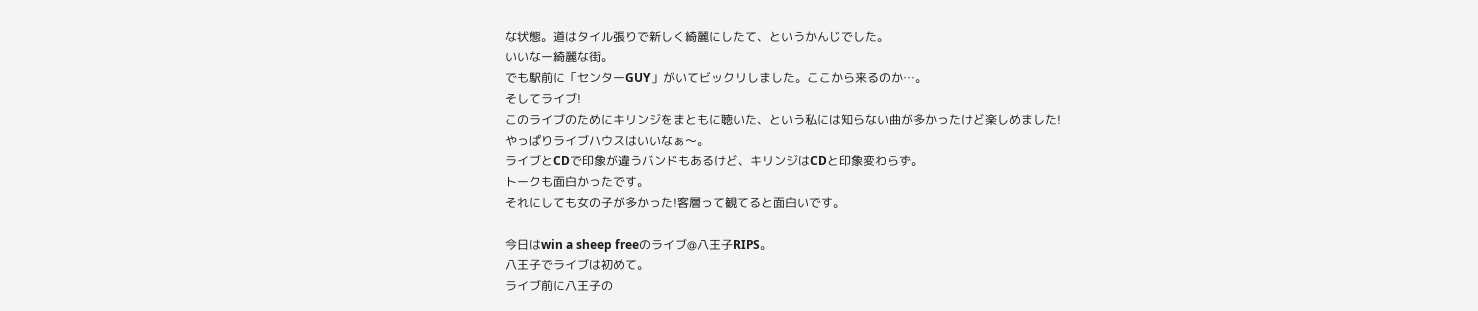な状態。道はタイル張りで新しく綺麗にしたて、というかんじでした。
いいなー綺麗な街。
でも駅前に「センターGUY」がいてビックリしました。ここから来るのか…。
そしてライブ!
このライブのためにキリンジをまともに聴いた、という私には知らない曲が多かったけど楽しめました!
やっぱりライブハウスはいいなぁ〜。
ライブとCDで印象が違うバンドもあるけど、キリンジはCDと印象変わらず。
トークも面白かったです。
それにしても女の子が多かった!客層って観てると面白いです。

今日はwin a sheep freeのライブ@八王子RIPS。
八王子でライブは初めて。
ライブ前に八王子の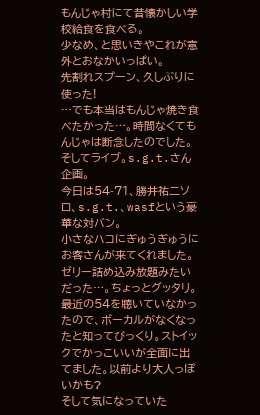もんじゃ村にて昔懐かしい学校給食を食べる。
少なめ、と思いきやこれが意外とおなかいっぱい。
先割れスプーン、久しぶりに使った!
…でも本当はもんじゃ焼き食べたかった…。時間なくてもんじゃは断念したのでした。
そしてライブ。s.g.t.さん企画。
今日は54-71、勝井祐二ソロ、s.g.t.、wasfという豪華な対バン。
小さなハコにぎゅうぎゅうにお客さんが来てくれました。ゼリー詰め込み放題みたいだった…。ちょっとグッタリ。
最近の54を聴いていなかったので、ボーカルがなくなったと知ってびっくり。ストイックでかっこいいが全面に出てました。以前より大人っぽいかも?
そして気になっていた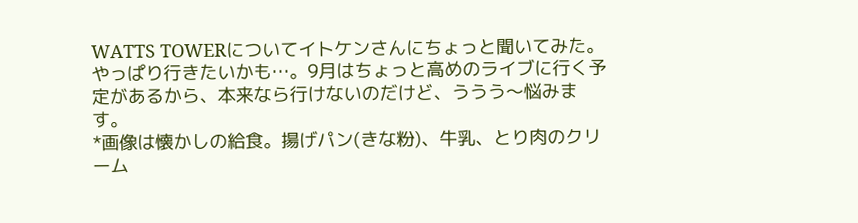WATTS TOWERについてイトケンさんにちょっと聞いてみた。
やっぱり行きたいかも…。9月はちょっと高めのライブに行く予定があるから、本来なら行けないのだけど、ううう〜悩みます。
*画像は懐かしの給食。揚げパン(きな粉)、牛乳、とり肉のクリーム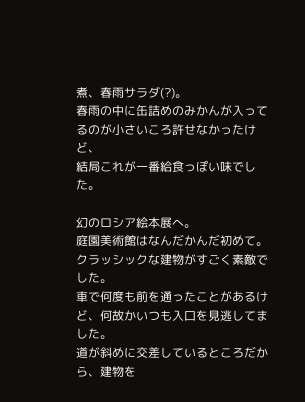煮、春雨サラダ(?)。
春雨の中に缶詰めのみかんが入ってるのが小さいころ許せなかったけど、
結局これが一番給食っぽい味でした。

幻のロシア絵本展へ。
庭園美術館はなんだかんだ初めて。
クラッシックな建物がすごく素敵でした。
車で何度も前を通ったことがあるけど、何故かいつも入口を見逃してました。
道が斜めに交差しているところだから、建物を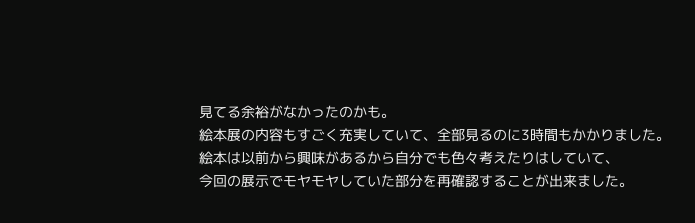見てる余裕がなかったのかも。
絵本展の内容もすごく充実していて、全部見るのに3時間もかかりました。
絵本は以前から興味があるから自分でも色々考えたりはしていて、
今回の展示でモヤモヤしていた部分を再確認することが出来ました。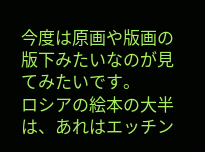今度は原画や版画の版下みたいなのが見てみたいです。
ロシアの絵本の大半は、あれはエッチン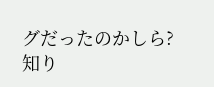グだったのかしら?
知り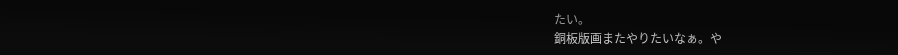たい。
銅板版画またやりたいなぁ。や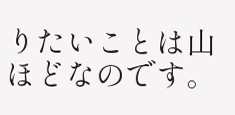りたいことは山ほどなのです。